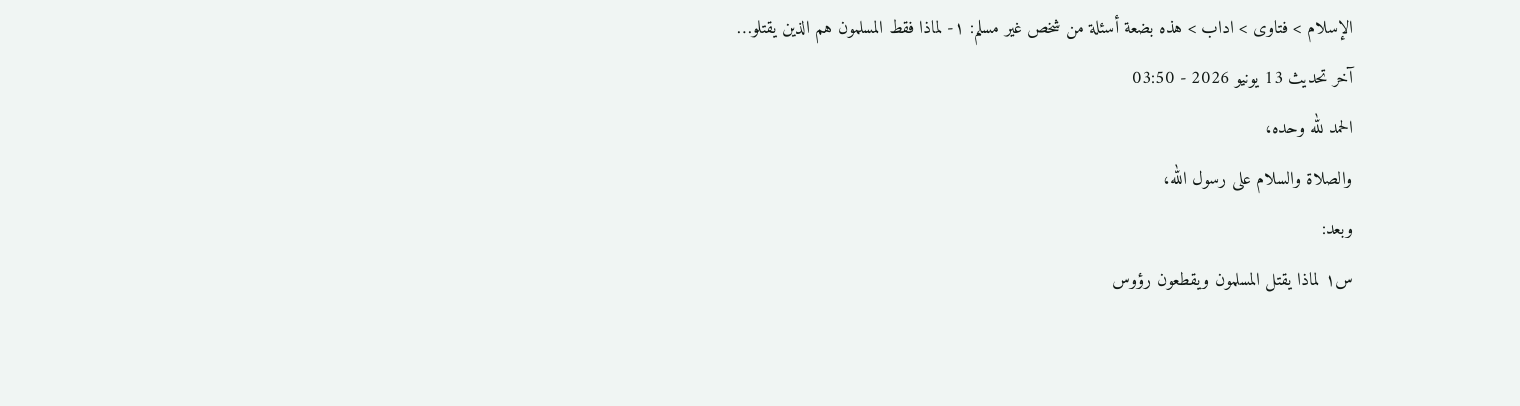الإسلام > فتاوى > اداب > هذه بضعة أسئلة من شخص غير مسلم: ١- لماذا فقط المسلمون هم الذين يقتلو…
آخر تحديث 13 يونيو 2026 - 03:50
الحمد لله وحده،
والصلاة والسلام على رسول الله،
وبعد:
س١ لماذا يقتل المسلمون ويقطعون رؤوس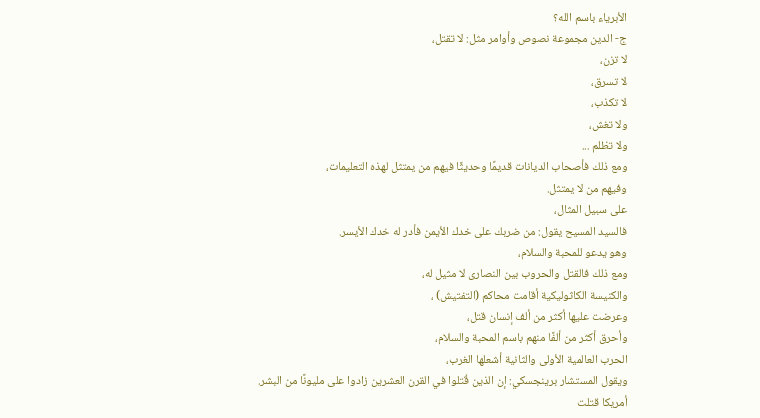الأبرياء باسم الله؟
ج- الدين مجموعة نصوص وأوامر مثل: لا تقتل،
لا تزن،
لا تسرق،
لا تكذب،
ولا تغش،
ولا تظلم ...
ومع ذلك فأصحاب الديانات قديمًا وحديثًا فيهم من يمتثل لهذه التعليمات،
وفيهم من لا يمتثل.
على سبيل المثال،
فالسيد المسيح يقول: من ضربك على خدك الأيمن فأدر له خدك الأيسر.
وهو يدعو للمحبة والسلام،
ومع ذلك فالقتل والحروب بين النصارى لا مثيل له،
والكنيسة الكاثوليكية أقامت محاكم (التفتيش) ،
وعرضت عليها أكثر من ألف إنسان قتل،
وأحرق أكثر من ألفًا منهم باسم المحبة والسلام،
الحرب العالمية الأولى والثانية أشعلها الغرب،
ويقول المستشار برينجسكي: إن الذين قُتلوا في القرن العشرين زادوا على مليونًا من البشر.
أمريكا قتلت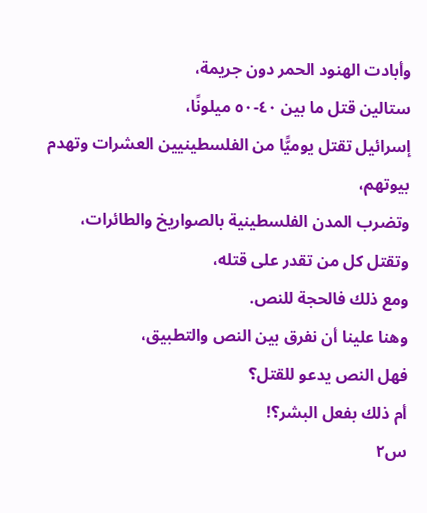وأبادت الهنود الحمر دون جريمة،
ستالين قتل ما بين ٤٠-٥٠ ميلونًا،
إسرائيل تقتل يوميًّا من الفلسطينيين العشرات وتهدم بيوتهم،
وتضرب المدن الفلسطينية بالصواريخ والطائرات،
وتقتل كل من تقدر على قتله،
ومع ذلك فالحجة للنص.
وهنا علينا أن نفرق بين النص والتطبيق،
فهل النص يدعو للقتل؟
أم ذلك بفعل البشر؟!
س٢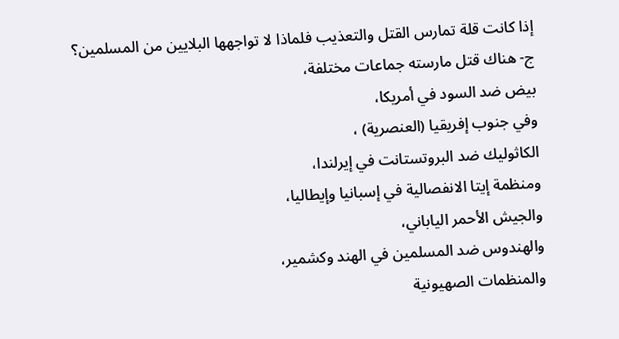إذا كانت قلة تمارس القتل والتعذيب فلماذا لا تواجهها البلايين من المسلمين؟
ج- هناك قتل مارسته جماعات مختلفة،
بيض ضد السود في أمريكا،
وفي جنوب إفريقيا (العنصرية) ،
الكاثوليك ضد البروتستانت في إيرلندا،
ومنظمة إيتا الانفصالية في إسبانيا وإيطاليا،
والجيش الأحمر الياباني،
والهندوس ضد المسلمين في الهند وكشمير،
والمنظمات الصهيونية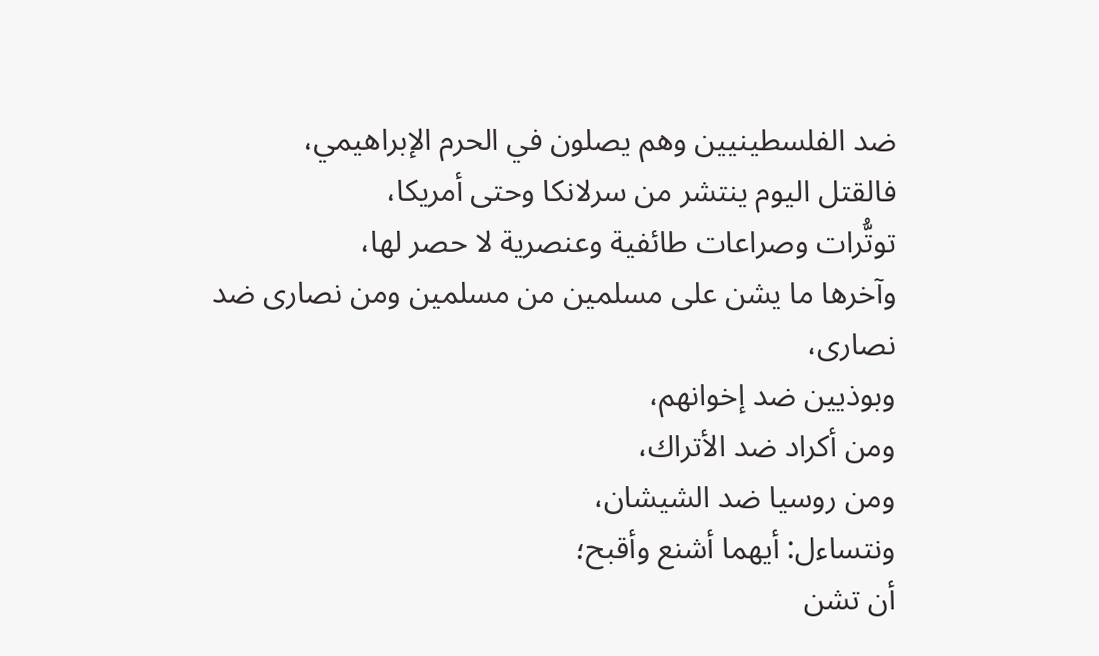ضد الفلسطينيين وهم يصلون في الحرم الإبراهيمي،
فالقتل اليوم ينتشر من سرلانكا وحتى أمريكا،
توتُّرات وصراعات طائفية وعنصرية لا حصر لها،
وآخرها ما يشن على مسلمين من مسلمين ومن نصارى ضد نصارى،
وبوذيين ضد إخوانهم،
ومن أكراد ضد الأتراك،
ومن روسيا ضد الشيشان،
ونتساءل: أيهما أشنع وأقبح؛
أن تشن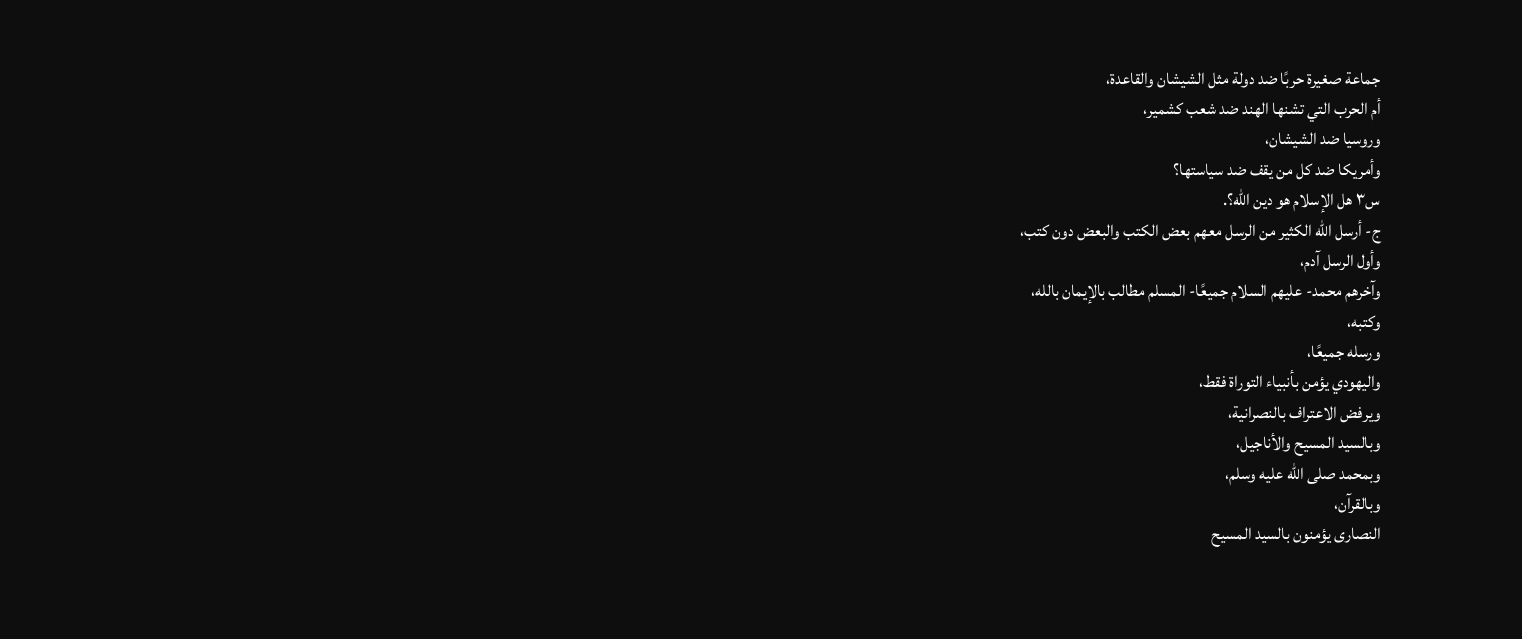جماعة صغيرة حربًا ضد دولة مثل الشيشان والقاعدة،
أم الحرب التي تشنها الهند ضد شعب كشمير،
وروسيا ضد الشيشان،
وأمريكا ضد كل من يقف ضد سياستها؟
س٣ هل الإسلام هو دين الله؟.
ج- أرسل الله الكثير من الرسل معهم بعض الكتب والبعض دون كتب،
وأول الرسل آدم،
وآخرهم محمد- عليهم السلام جميعًا- المسلم مطالب بالإيمان بالله،
وكتبه،
ورسله جميعًا،
واليهودي يؤمن بأنبياء التوراة فقط،
ويرفض الاعتراف بالنصرانية،
وبالسيد المسيح والأناجيل،
وبمحمد صلى الله عليه وسلم،
وبالقرآن،
النصارى يؤمنون بالسيد المسيح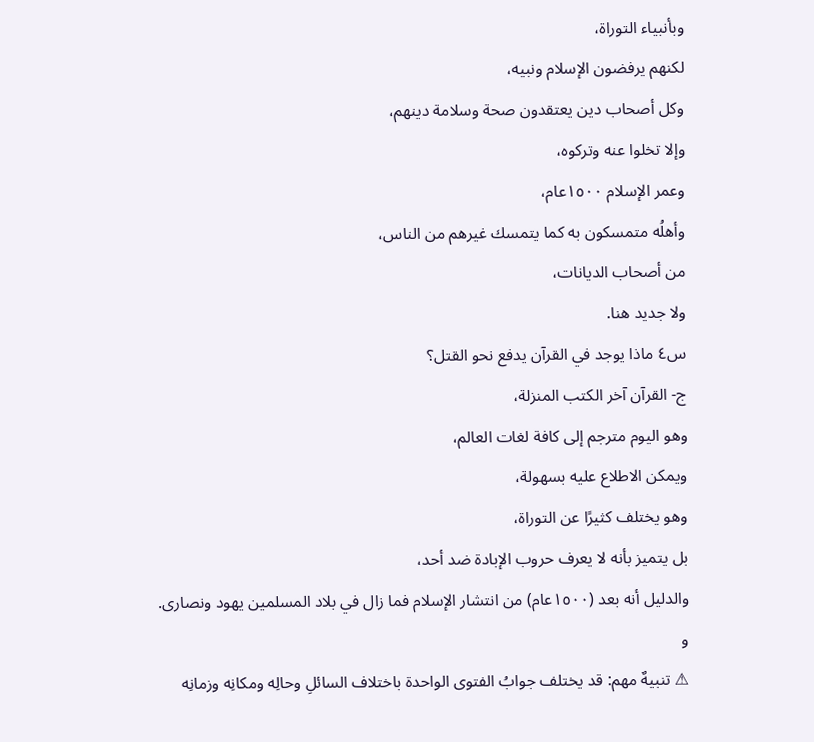وبأنبياء التوراة،
لكنهم يرفضون الإسلام ونبيه،
وكل أصحاب دين يعتقدون صحة وسلامة دينهم،
وإلا تخلوا عنه وتركوه،
وعمر الإسلام ١٥٠٠عام،
وأهلُه متمسكون به كما يتمسك غيرهم من الناس،
من أصحاب الديانات،
ولا جديد هنا.
س٤ ماذا يوجد في القرآن يدفع نحو القتل؟
ج- القرآن آخر الكتب المنزلة،
وهو اليوم مترجم إلى كافة لغات العالم،
ويمكن الاطلاع عليه بسهولة،
وهو يختلف كثيرًا عن التوراة،
بل يتميز بأنه لا يعرف حروب الإبادة ضد أحد،
والدليل أنه بعد (١٥٠٠عام) من انتشار الإسلام فما زال في بلاد المسلمين يهود ونصارى.
و
⚠ تنبيهٌ مهم: قد يختلف جوابُ الفتوى الواحدة باختلاف السائلِ وحالِه ومكانِه وزمانِه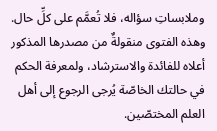وملابساتِ سؤاله، فلا تُعمَّم على كلِّ حال. وهذه الفتوى منقولةٌ من مصدرها المذكور أعلاه للفائدة والاسترشاد، ولمعرفة الحكم في حالتك الخاصّة يُرجى الرجوع إلى أهل العلم المختصّين.